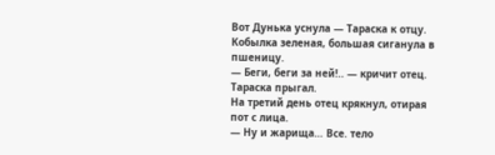Вот Дунька уснула — Тараска к отцу. Кобылка зеленая, большая сиганула в пшеницу.
— Беги, беги за ней!.. — кричит отец.
Тараска прыгал.
На третий день отец крякнул, отирая пот с лица.
— Ну и жарища… Все. тело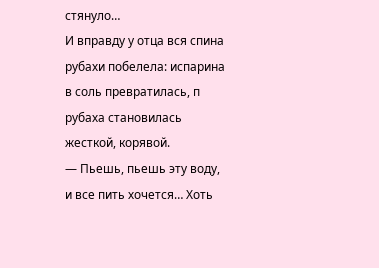стянуло…
И вправду у отца вся спина рубахи побелела: испарина в соль превратилась, п рубаха становилась жесткой, корявой.
— Пьешь, пьешь эту воду, и все пить хочется… Хоть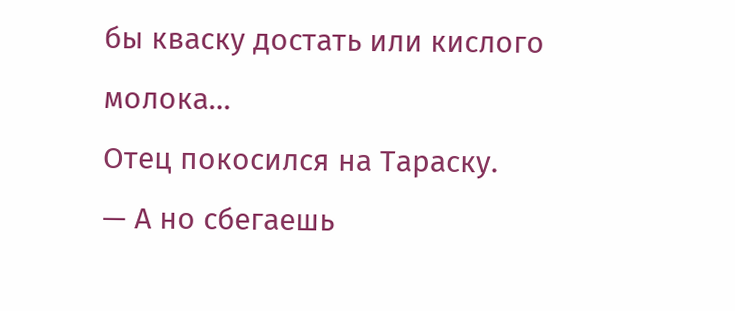бы кваску достать или кислого молока…
Отец покосился на Тараску.
— А но сбегаешь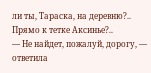ли ты, Тараска, на деревню?.. Прямо к тетке Аксинье?..
— Не найдет, пожалуй, дорогу, — ответила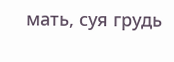мать, суя грудь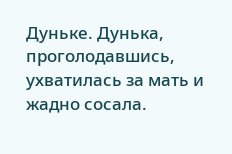Дуньке. Дунька, проголодавшись, ухватилась за мать и жадно сосала.